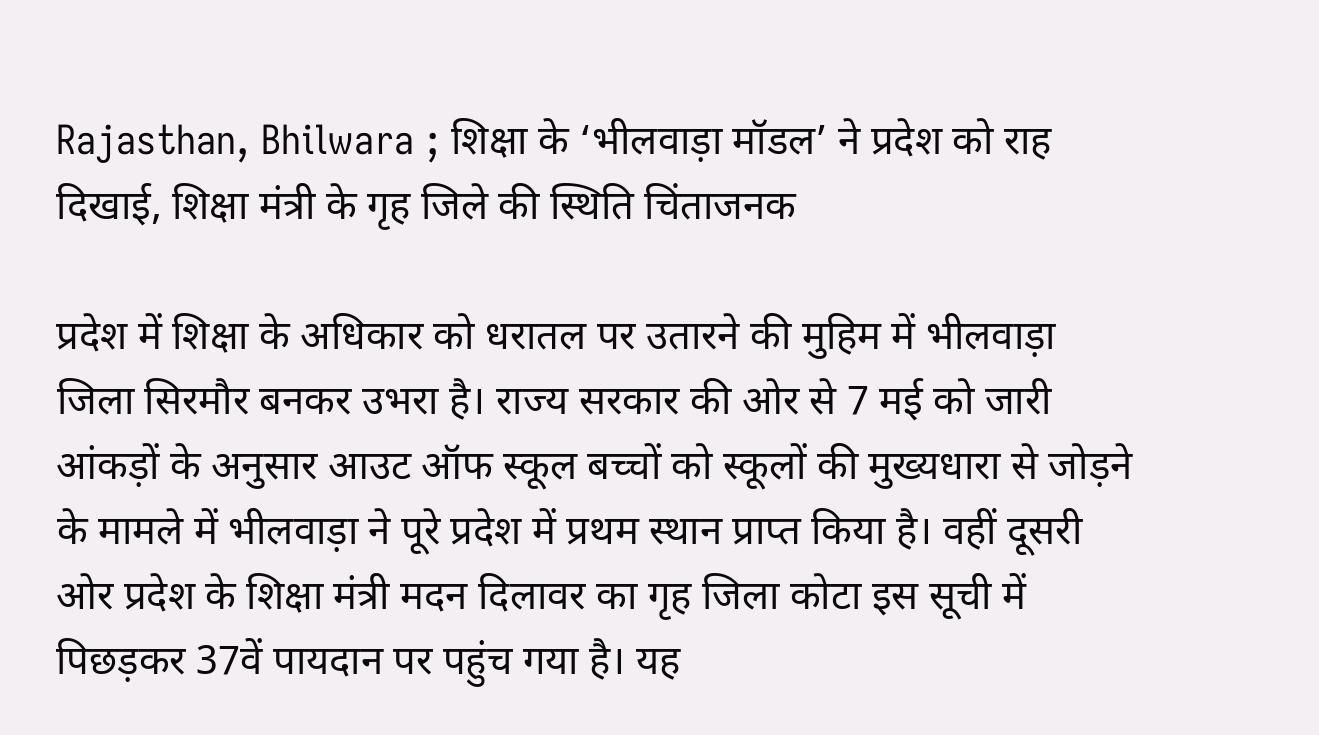Rajasthan, Bhilwara ; शिक्षा के ‘भीलवाड़ा मॉडल’ ने प्रदेश को राह दिखाई, शिक्षा मंत्री के गृह जिले की स्थिति चिंताजनक

प्रदेश में शिक्षा के अधिकार को धरातल पर उतारने की मुहिम में भीलवाड़ा जिला सिरमौर बनकर उभरा है। राज्य सरकार की ओर से 7 मई को जारी आंकड़ों के अनुसार आउट ऑफ स्कूल बच्चों को स्कूलों की मुख्यधारा से जोड़ने के मामले में भीलवाड़ा ने पूरे प्रदेश में प्रथम स्थान प्राप्त किया है। वहीं दूसरी ओर प्रदेश के शिक्षा मंत्री मदन दिलावर का गृह जिला कोटा इस सूची में पिछड़कर 37वें पायदान पर पहुंच गया है। यह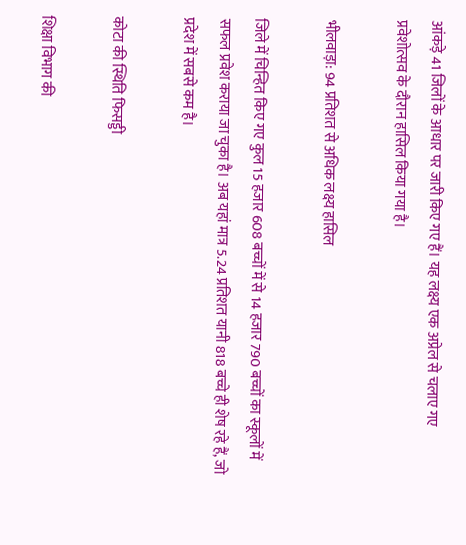आंकड़े 41 जिलों के आधार पर जारी किए गए हैं। यह लक्ष्य एक अप्रेल से चलाए गए प्रवेशोत्सव के दौरान हासिल किया गया है।

भीलवाड़ा: 94 प्रतिशत से अधिक लक्ष्य हासिल

जिले में चिन्हित किए गए कुल 15 हजार 608 बच्चों में से 14 हजार 790 बच्चों का स्कूलों में सफल प्रवेश कराया जा चुका है। अब यहां मात्र 5.24 प्रतिशत यानी 818 बच्चे ही शेष रहे हैं, जो प्रदेश में सबसे कम है।

कोटा की स्थिति फिसड्डी

शिक्षा विभाग की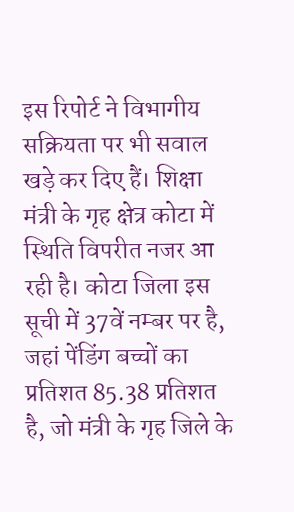इस रिपोर्ट ने विभागीय सक्रियता पर भी सवाल खड़े कर दिए हैं। शिक्षा मंत्री के गृह क्षेत्र कोटा में स्थिति विपरीत नजर आ रही है। कोटा जिला इस सूची में 37वें नम्बर पर है, जहां पेंडिंग बच्चों का प्रतिशत 85.38 प्रतिशत है, जो मंत्री के गृह जिले के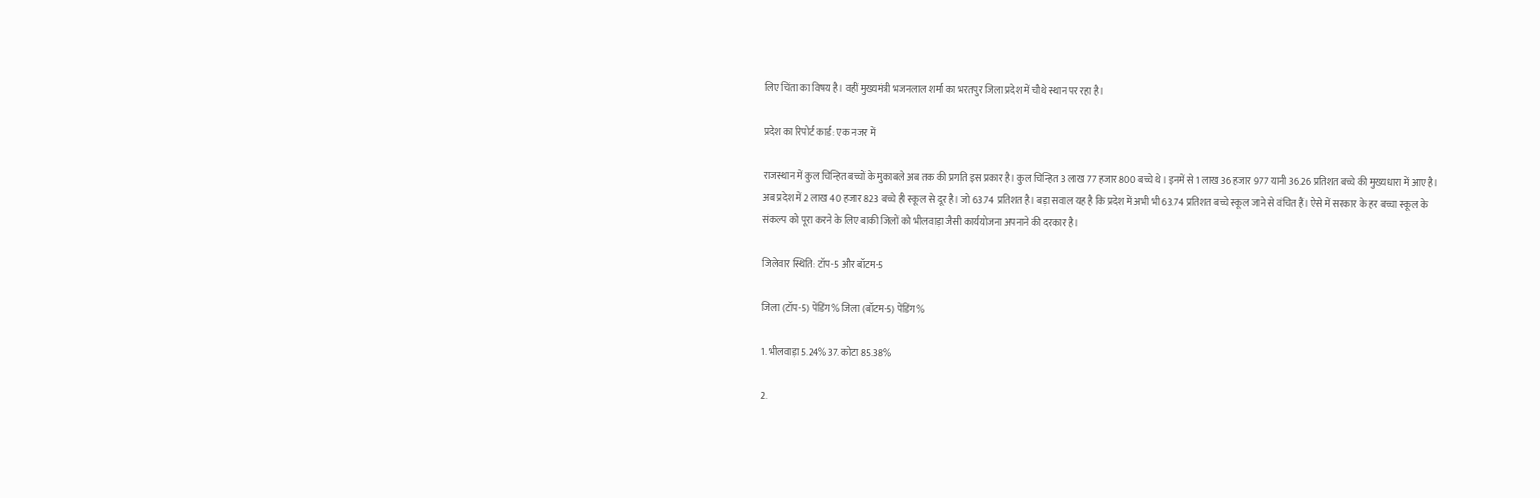लिए चिंता का विषय है। वहीं मुख्यमंत्री भजनलाल शर्मा का भरतपुर जिला प्रदेश में चौथे स्थान पर रहा है।

प्रदेश का रिपोर्ट कार्ड: एक नजर में

राजस्थान में कुल चिन्हित बच्चों के मुकाबले अब तक की प्रगति इस प्रकार है। कुल चिन्हित 3 लाख 77 हजार 800 बच्चे थे। इनमें से 1 लाख 36 हजार 977 यानी 36.26 प्रतिशत बच्चे की मुख्यधारा में आए है। अब प्रदेश में 2 लाख 40 हजार 823 बच्चे ही स्कूल से दूर है। जो 63.74 प्रतिशत है। बड़ा सवाल यह है कि प्रदेश में अभी भी 63.74 प्रतिशत बच्चे स्कूल जाने से वंचित हैं। ऐसे में सरकार के हर बच्चा स्कूल के संकल्प को पूरा करने के लिए बाकी जिलों को भीलवाड़ा जैसी कार्ययोजना अपनाने की दरकार है।

जिलेवार स्थिति: टॉप-5 और बॉटम-5

जिला (टॉप-5) पेंडिंग% जिला (बॉटम-5) पेंडिंग%

1. भीलवाड़ा 5.24% 37. कोटा 85.38%

2.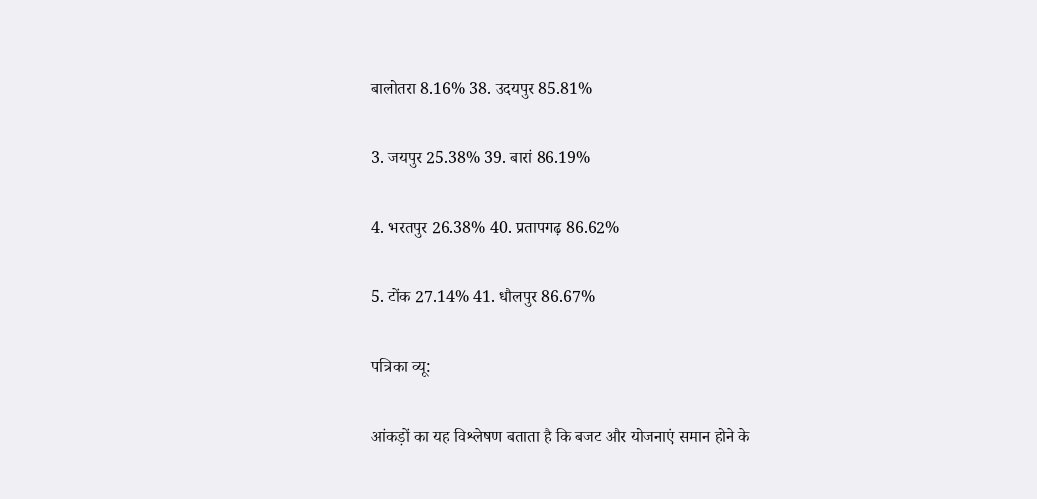बालोतरा 8.16% 38. उदयपुर 85.81%

3. जयपुर 25.38% 39. बारां 86.19%

4. भरतपुर 26.38% 40. प्रतापगढ़ 86.62%

5. टोंक 27.14% 41. धौलपुर 86.67%

पत्रिका व्यू:

आंकड़ों का यह विश्लेषण बताता है कि बजट और योजनाएं समान होने के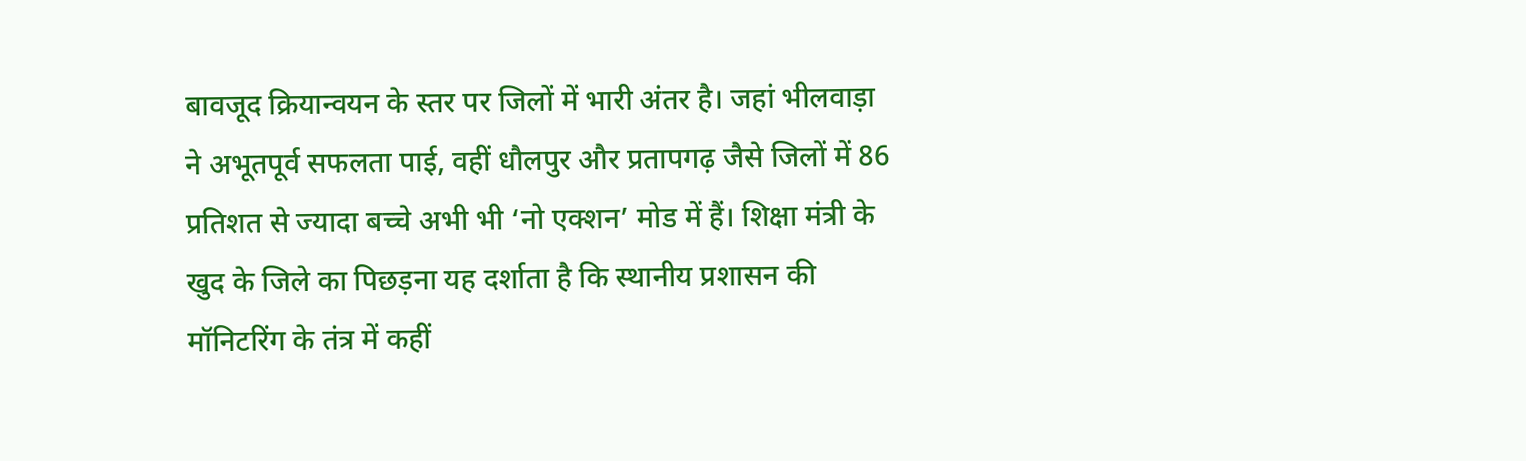बावजूद क्रियान्वयन के स्तर पर जिलों में भारी अंतर है। जहां भीलवाड़ा ने अभूतपूर्व सफलता पाई, वहीं धौलपुर और प्रतापगढ़ जैसे जिलों में 86 प्रतिशत से ज्यादा बच्चे अभी भी ‘नो एक्शन’ मोड में हैं। शिक्षा मंत्री के खुद के जिले का पिछड़ना यह दर्शाता है कि स्थानीय प्रशासन की मॉनिटरिंग के तंत्र में कहीं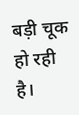बड़ी चूक हो रही है।